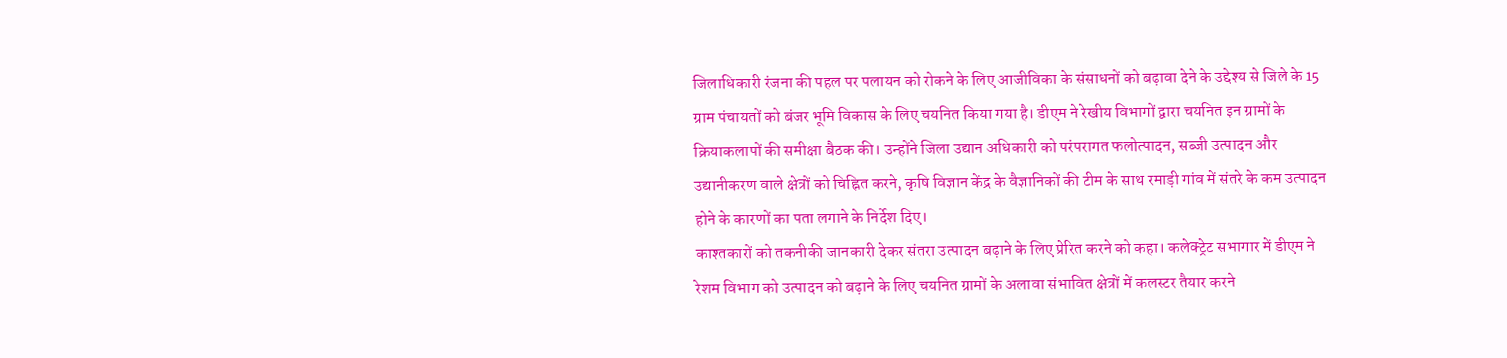जिलाधिकारी रंजना की पहल पर पलायन को रोकने के लिए आजीविका के संसाधनों को बढ़ावा देने के उद्देश्य से जिले के 15 ग्राम पंचायतों को बंजर भूमि विकास के लिए चयनित किया गया है। डीएम ने रेखीय विभागों द्वारा चयनित इन ग्रामों के क्रियाकलापों की समीक्षा बैठक की। उन्होंने जिला उद्यान अधिकारी को परंपरागत फलोत्पादन, सब्जी उत्पादन और उद्यानीकरण वाले क्षेत्रों को चिह्नित करने, कृषि विज्ञान केंद्र के वैज्ञानिकों की टीम के साथ रमाड़ी गांव में संतरे के कम उत्पादन होने के कारणों का पता लगाने के निर्देश दिए।
काश्तकारों को तकनीकी जानकारी देकर संतरा उत्पादन बढ़ाने के लिए प्रेरित करने को कहा। कलेक्ट्रेट सभागार में डीएम ने रेशम विभाग को उत्पादन को बढ़ाने के लिए चयनित ग्रामों के अलावा संभावित क्षेत्रों में कलस्टर तैयार करने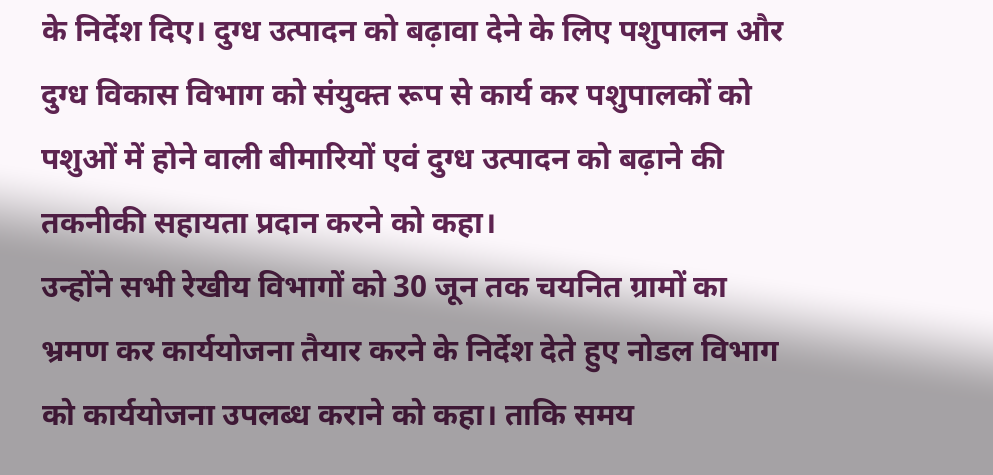के निर्देश दिए। दुग्ध उत्पादन को बढ़ावा देने के लिए पशुपालन और दुग्ध विकास विभाग को संयुक्त रूप से कार्य कर पशुपालकों को पशुओं में होने वाली बीमारियों एवं दुग्ध उत्पादन को बढ़ाने की तकनीकी सहायता प्रदान करने को कहा।
उन्होंने सभी रेखीय विभागों को 30 जून तक चयनित ग्रामों का भ्रमण कर कार्ययोजना तैयार करने के निर्देश देते हुए नोडल विभाग को कार्ययोजना उपलब्ध कराने को कहा। ताकि समय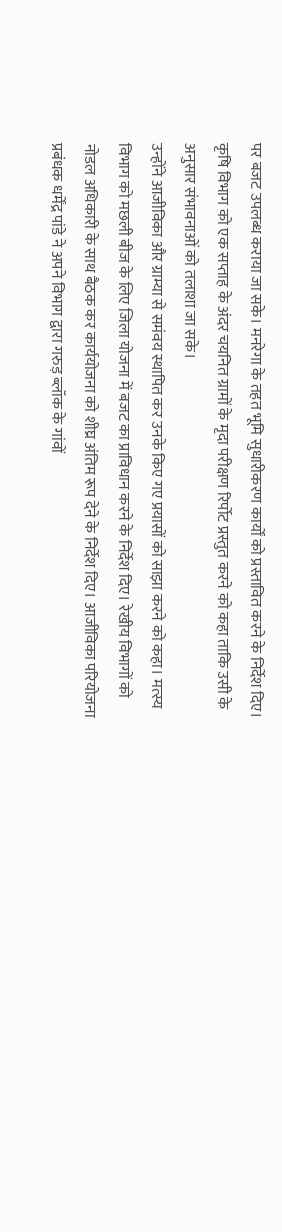पर बजट उपलब्ध कराया जा सके। मनरेगा के तहत भूमि सुधारीकरण कार्यों को प्रस्तावित करने के निर्देश दिए। कृषि विभाग को एक सप्ताह के अंदर चयनित ग्रामों के मृदा परीक्षण रिर्पोट प्रस्तुत करने को कहा ताकि उसी के अनुसार संभावनाओं को तलाशा जा सके।
उन्होंने आजीविका और ग्राम्या से समंवय स्थापित कर उनके किए गए प्रयासों को साझा करने को कहा। मत्स्य विभाग को मछली बीज के लिए जिला योजना में बजट का प्राविधान करने के निर्देश दिए। रेखीय विभागों को नोडल अधिकारी के साथ बैठक कर कार्ययोजना को शीघ्र अंतिम रूप देने के निर्देश दिए। आजीविका परियोजना प्रबंधक धर्मेंद्र पांडे ने अपने विभाग द्वारा गरुड़ ब्लॉक के गांवों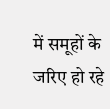में समूहों के जरिए हो रहे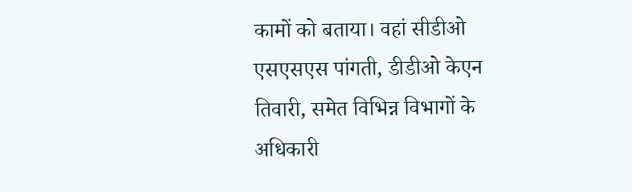कामों को बताया। वहां सीडीओ एसएसएस पांगती, डीडीओ केएन तिवारी, समेत विभिन्न विभागों के अधिकारी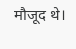मौजूद थे।